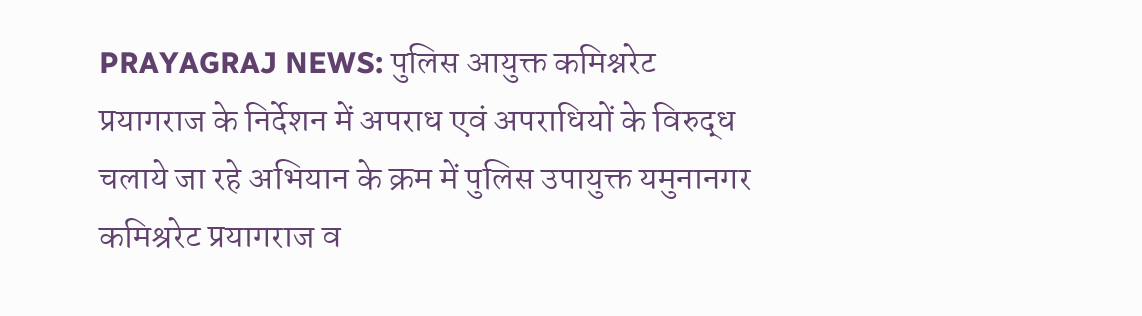PRAYAGRAJ NEWS: पुलिस आयुक्त कमिश्नरेट प्रयागराज के निर्देशन में अपराध एवं अपराधियों के विरुद्ध चलाये जा रहे अभियान के क्रम में पुलिस उपायुक्त यमुनानगर कमिश्ररेट प्रयागराज व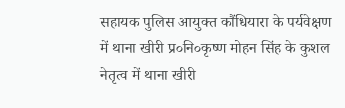सहायक पुलिस आयुक्त कौंधियारा के पर्यवेक्षण में थाना खीरी प्र०नि०कृष्ण मोहन सिंह के कुशल नेतृत्व में थाना खीरी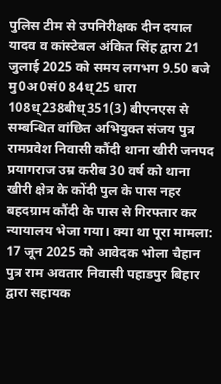पुलिस टीम से उपनिरीक्षक दीन दयाल यादव व कांस्टेबल अंकित सिंह द्वारा 21 जुलाई 2025 को समय लगभग 9.50 बजे मु0अ0सं0 84ध्25 धारा 108ध्238बीध्351(3) बीएनएस से सम्बन्धित वांछित अभियुक्त संजय पुत्र रामप्रवेश निवासी कौंदी थाना खीरी जनपद प्रयागराज उम्र करीब 30 वर्ष को थाना खीरी क्षेत्र के कोंदी पुल के पास नहर बहदग्राम कौंदी के पास से गिरफ्तार कर न्यायालय भेजा गया। क्या था पूरा मामला: 17 जून 2025 को आवेदक भोला चैहान पुत्र राम अवतार निवासी पहाडपुर बिहार द्वारा सहायक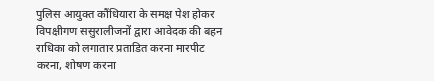पुलिस आयुक्त कौंधियारा के समक्ष पेश होकर विपक्षीगण ससुरालीजनों द्वारा आवेदक की बहन राधिका को लगातार प्रताडित करना मारपीट करना, शोषण करना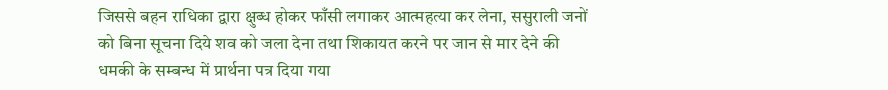जिससे बहन राधिका द्वारा क्षुब्ध होकर फाँसी लगाकर आत्महत्या कर लेना, ससुराली जनों को बिना सूचना दिये शव को जला देना तथा शिकायत करने पर जान से मार देने की धमकी के सम्बन्ध में प्रार्थना पत्र दिया गया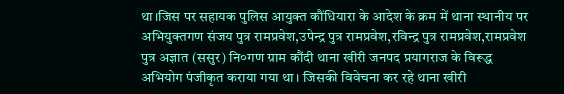था।जिस पर सहायक पुलिस आयुक्त कौंधियारा के आदेश के क्रम में थाना स्थानीय पर अभियुक्तगण संजय पुत्र रामप्रवेश,उपेन्द्र पुत्र रामप्रवेश,रविन्द्र पुत्र रामप्रवेश,रामप्रवेश पुत्र अज्ञात (ससुर) नि०गण ग्राम कौंदी थाना खीरी जनपद प्रयागराज के विरूद्ध अभियोग पंजीकृत कराया गया था। जिसकी विवेचना कर रहे थाना खीरी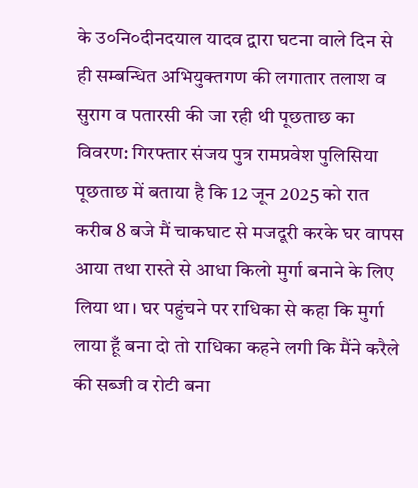के उ०नि०दीनदयाल यादव द्वारा घटना वाले दिन से ही सम्बन्धित अभियुक्तगण की लगातार तलाश व सुराग व पतारसी की जा रही थी पूछताछ का विवरण: गिरफ्तार संजय पुत्र रामप्रवेश पुलिसिया पूछताछ में बताया है कि 12 जून 2025 को रात करीब 8 बजे मैं चाकघाट से मजदूरी करके घर वापस आया तथा रास्ते से आधा किलो मुर्गा बनाने के लिए लिया था। घर पहुंचने पर राधिका से कहा कि मुर्गा लाया हूँ बना दो तो राधिका कहने लगी कि मैंने करैले की सब्जी व रोटी बना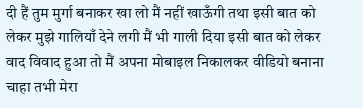दी हैं तुम मुर्गा बनाकर खा लो मैं नहीं खाऊँगी तथा इसी बात को लेकर मुझे गालियाँ देने लगी मैं भी गाली दिया इसी बात को लेकर वाद विवाद हुआ तो मैं अपना मोबाइल निकालकर वीडियो बनाना चाहा तभी मेरा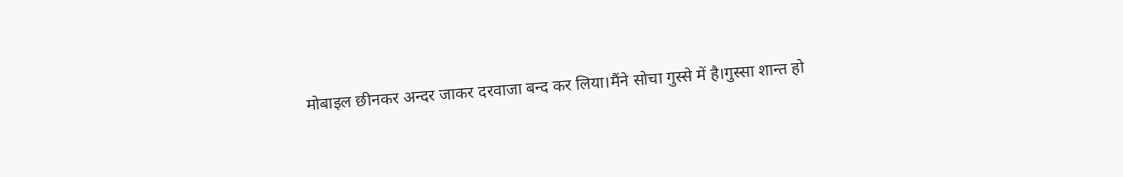मोबाइल छीनकर अन्दर जाकर दरवाजा बन्द कर लिया।मैंने सोचा गुस्से में है।गुस्सा शान्त हो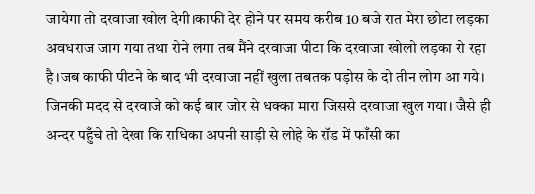जायेगा तो दरवाजा खोल देगी।काफी देर होने पर समय करीब 10 बजे रात मेरा छोटा लड़का अवधराज जाग गया तथा रोने लगा तब मैंने दरवाजा पीटा कि दरवाजा खोलो लड़का रो रहा है।जब काफी पीटने के बाद भी दरवाजा नहीं खुला तबतक पड़ोस के दो तीन लोग आ गये। जिनकी मदद से दरवाजे को कई बार जोर से धक्का मारा जिससे दरवाजा खुल गया। जैसे ही अन्दर पहुँचे तो देखा कि राधिका अपनी साड़ी से लोहे के रॉड में फाँसी का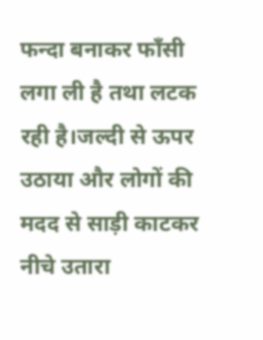फन्दा बनाकर फाँसी लगा ली है तथा लटक रही है।जल्दी से ऊपर उठाया और लोगों की मदद से साड़ी काटकर नीचे उतारा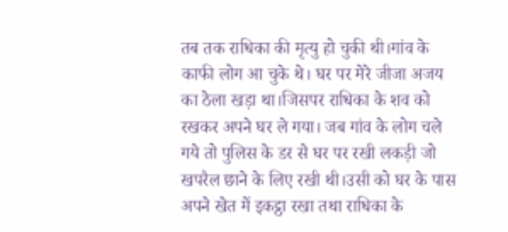तब तक राधिका की मृत्यु हो चुकी थी।गांव के काफी लोग आ चुके थे। घर पर मेरे जीजा अजय का ठेला खड़ा था।जिसपर राधिका के शव को रखकर अपने घर ले गया। जब गांव के लोग चले गये तो पुलिस के डर से घर पर रखी लकड़ी जो खपरैल छाने के लिए रखी थी।उसी को घर के पास अपने खेत में इकट्ठा रखा तथा राधिका के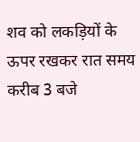शव को लकड़ियों के ऊपर रखकर रात समय करीब 3 बजे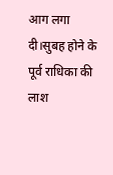आग लगा दी।सुबह होने के पूर्व राधिका की लाश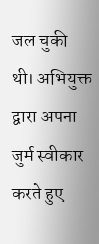जल चुकी थी। अभियुक्त द्वारा अपना जुर्म स्वीकार करते हुए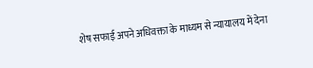शेष सफाई अपने अधिवक्ता के माध्यम से न्यायालय में देना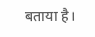बताया है।